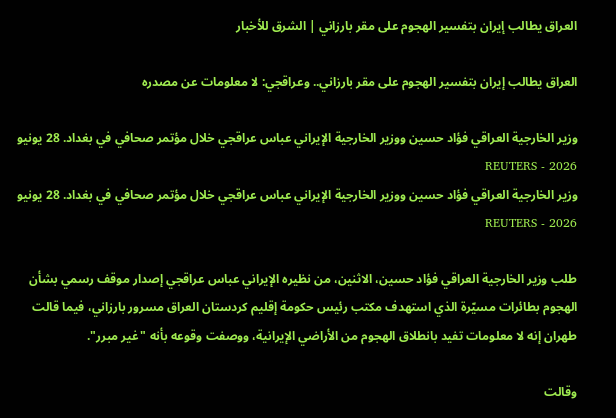العراق يطالب إيران بتفسير الهجوم على مقر بارزاني | الشرق للأخبار

العراق يطالب إيران بتفسير الهجوم على مقر بارزاني.. وعراقجي: لا معلومات عن مصدره

وزير الخارجية العراقي فؤاد حسين ووزير الخارجية الإيراني عباس عراقجي خلال مؤتمر صحافي في بغداد. 28 يونيو 2026 - REUTERS
وزير الخارجية العراقي فؤاد حسين ووزير الخارجية الإيراني عباس عراقجي خلال مؤتمر صحافي في بغداد. 28 يونيو 2026 - REUTERS

طلب وزير الخارجية العراقي فؤاد حسين، الاثنين، من نظيره الإيراني عباس عراقجي إصدار موقف رسمي بشأن الهجوم بطائرات مسيّرة الذي استهدف مكتب رئيس حكومة إقليم كردستان العراق مسرور بارزاني، فيما قالت طهران إنه لا معلومات تفيد بانطلاق الهجوم من الأراضي الإيرانية، ووصفت وقوعه بأنه "غير مبرر".

وقالت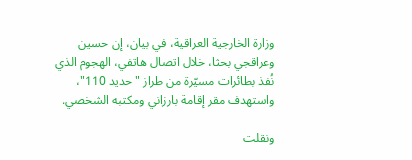وزارة الخارجية العراقية، في بيان، إن حسين وعراقجي بحثا، خلال اتصال هاتفي، الهجوم الذي نُفذ بطائرات مسيّرة من طراز "حديد 110"، واستهدف مقر إقامة بارزاني ومكتبه الشخصي.

ونقلت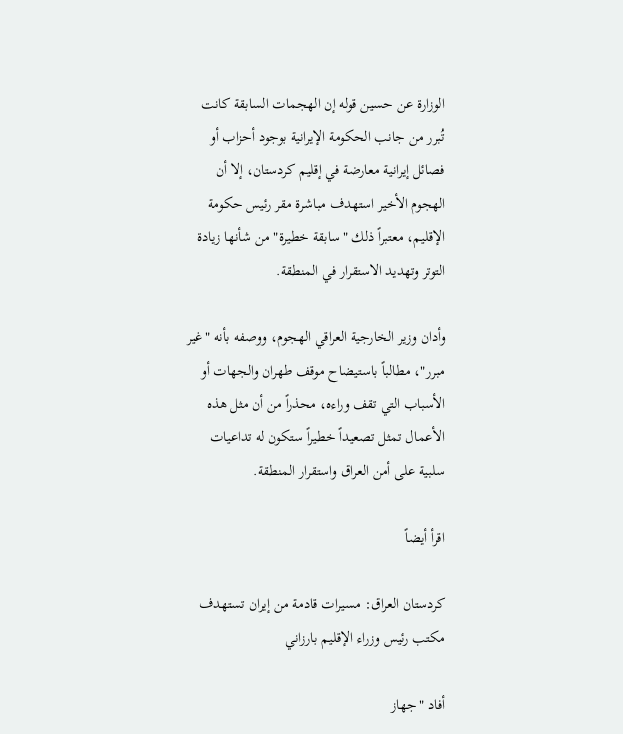الوزارة عن حسين قوله إن الهجمات السابقة كانت تُبرر من جانب الحكومة الإيرانية بوجود أحزاب أو فصائل إيرانية معارضة في إقليم كردستان، إلا أن الهجوم الأخير استهدف مباشرة مقر رئيس حكومة الإقليم، معتبراً ذلك "سابقة خطيرة" من شأنها زيادة التوتر وتهديد الاستقرار في المنطقة.

وأدان وزير الخارجية العراقي الهجوم، ووصفه بأنه "غير مبرر"، مطالباً باستيضاح موقف طهران والجهات أو الأسباب التي تقف وراءه، محذراً من أن مثل هذه الأعمال تمثل تصعيداً خطيراً ستكون له تداعيات سلبية على أمن العراق واستقرار المنطقة.

اقرأ أيضاً

كردستان العراق: مسيرات قادمة من إيران تستهدف مكتب رئيس وزراء الإقليم بارزاني

أفاد "جهاز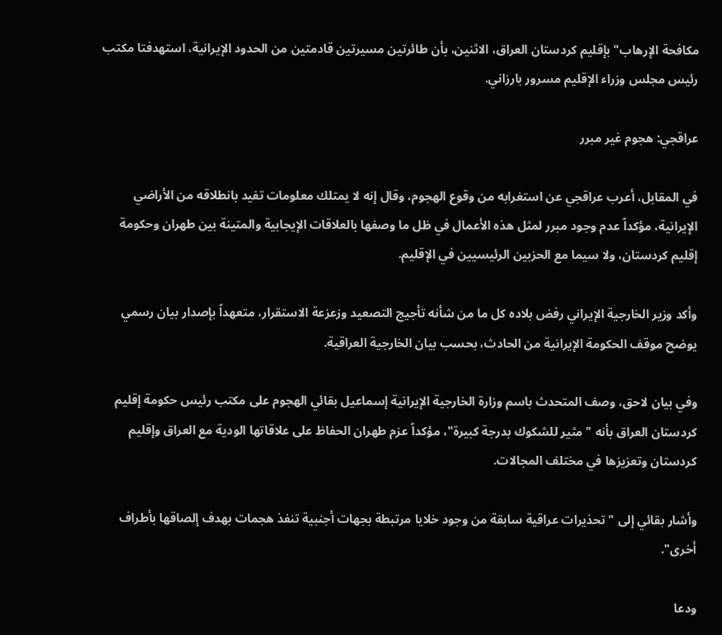مكافحة الإرهاب" بإقليم كردستان العراق، الاثنين، بأن طائرتين مسيرتين قادمتين من الحدود الإيرانية، استهدفتا مكتب رئيس مجلس وزراء الإقليم مسرور بارزاني.

عراقجي: هجوم غير مبرر

في المقابل، أعرب عراقجي عن استغرابه من وقوع الهجوم، وقال إنه لا يمتلك معلومات تفيد بانطلاقه من الأراضي الإيرانية، مؤكداً عدم وجود مبرر لمثل هذه الأعمال في ظل ما وصفها بالعلاقات الإيجابية والمتينة بين طهران وحكومة إقليم كردستان، ولا سيما مع الحزبين الرئيسيين في الإقليم.

وأكد وزير الخارجية الإيراني رفض بلاده كل ما من شأنه تأجيج التصعيد وزعزعة الاستقرار، متعهداً بإصدار بيان رسمي يوضح موقف الحكومة الإيرانية من الحادث، بحسب بيان الخارجية العراقية.

وفي بيان لاحق، وصف المتحدث باسم وزارة الخارجية الإيرانية إسماعيل بقائي الهجوم على مكتب رئيس حكومة إقليم كردستان العراق بأنه "مثير للشكوك بدرجة كبيرة"، مؤكداً عزم طهران الحفاظ على علاقاتها الودية مع العراق وإقليم كردستان وتعزيزها في مختلف المجالات.

وأشار بقائي إلى "تحذيرات عراقية سابقة من وجود خلايا مرتبطة بجهات أجنبية تنفذ هجمات بهدف إلصاقها بأطراف أخرى".

ودعا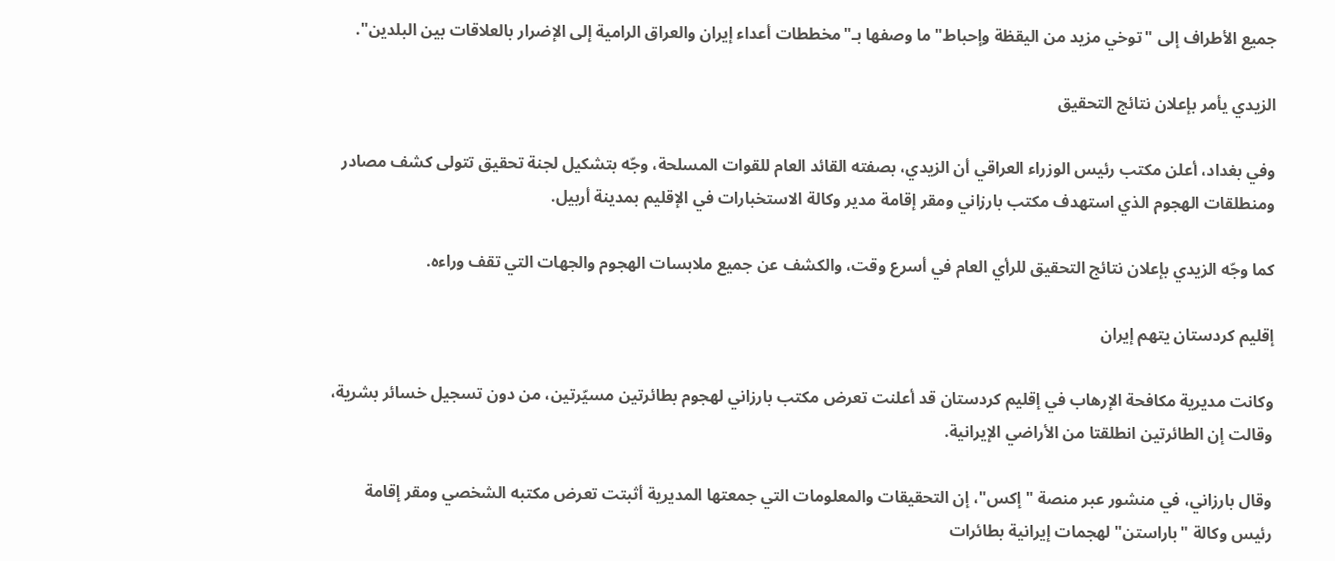جميع الأطراف إلى "توخي مزيد من اليقظة وإحباط" ما وصفها بـ"مخططات أعداء إيران والعراق الرامية إلى الإضرار بالعلاقات بين البلدين".

الزيدي يأمر بإعلان نتائج التحقيق

وفي بغداد، أعلن مكتب رئيس الوزراء العراقي أن الزيدي، بصفته القائد العام للقوات المسلحة، وجّه بتشكيل لجنة تحقيق تتولى كشف مصادر ومنطلقات الهجوم الذي استهدف مكتب بارزاني ومقر إقامة مدير وكالة الاستخبارات في الإقليم بمدينة أربيل.

كما وجّه الزيدي بإعلان نتائج التحقيق للرأي العام في أسرع وقت، والكشف عن جميع ملابسات الهجوم والجهات التي تقف وراءه.

إقليم كردستان يتهم إيران

وكانت مديرية مكافحة الإرهاب في إقليم كردستان قد أعلنت تعرض مكتب بارزاني لهجوم بطائرتين مسيّرتين، من دون تسجيل خسائر بشرية، وقالت إن الطائرتين انطلقتا من الأراضي الإيرانية.

وقال بارزاني، في منشور عبر منصة "إكس"، إن التحقيقات والمعلومات التي جمعتها المديرية أثبتت تعرض مكتبه الشخصي ومقر إقامة رئيس وكالة "باراستن" لهجمات إيرانية بطائرات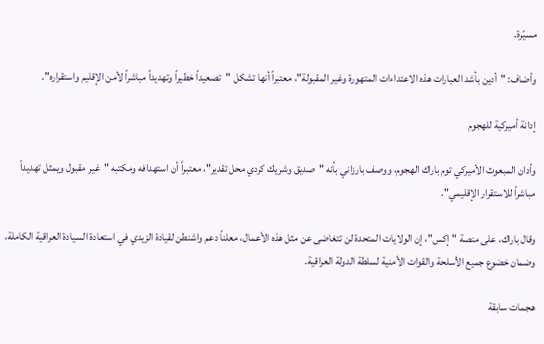مسيّرة.

وأضاف: "أدين بأشد العبارات هذه الاعتداءات المتهورة وغير المقبولة"، معتبراً أنها تشكل "تصعيداً خطيراً وتهديداً مباشراً لأمن الإقليم واستقراره".

إدانة أميركية للهجوم

وأدان المبعوث الأميركي توم باراك الهجوم، ووصف بارزاني بأنه "صديق وشريك كردي محل تقدير"، معتبراً أن استهدافه ومكتبه "غير مقبول ويمثل تهديداً مباشراً للاستقرار الإقليمي".

وقال باراك، على منصة "إكس"، إن الولايات المتحدة لن تتغاضى عن مثل هذه الأعمال، معلناً دعم واشنطن لقيادة الزيدي في استعادة السيادة العراقية الكاملة، وضمان خضوع جميع الأسلحة والقوات الأمنية لسلطة الدولة العراقية.

هجمات سابقة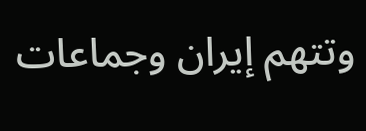وتتهم إيران وجماعات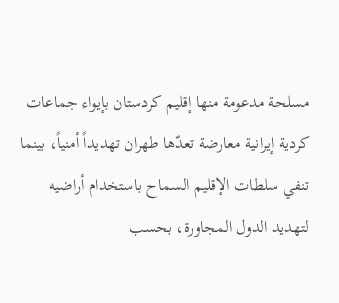مسلحة مدعومة منها إقليم كردستان بإيواء جماعات كردية إيرانية معارضة تعدّها طهران تهديداً أمنياً، بينما تنفي سلطات الإقليم السماح باستخدام أراضيه لتهديد الدول المجاورة، بحسب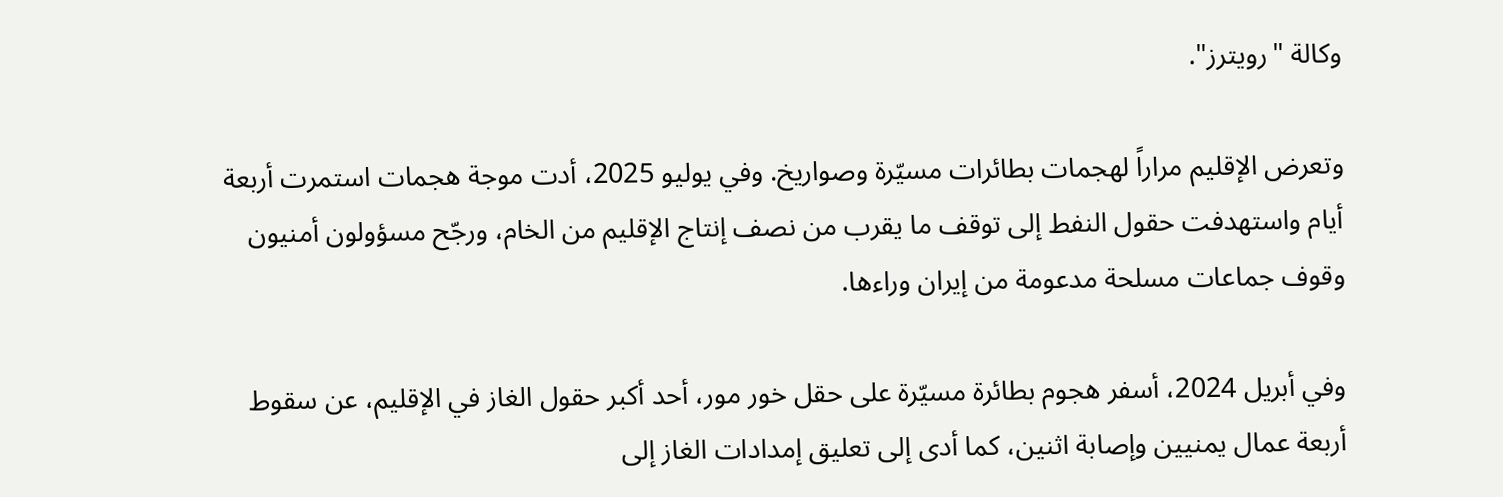وكالة "رويترز".

وتعرض الإقليم مراراً لهجمات بطائرات مسيّرة وصواريخ. وفي يوليو 2025، أدت موجة هجمات استمرت أربعة أيام واستهدفت حقول النفط إلى توقف ما يقرب من نصف إنتاج الإقليم من الخام، ورجّح مسؤولون أمنيون وقوف جماعات مسلحة مدعومة من إيران وراءها.

وفي أبريل 2024، أسفر هجوم بطائرة مسيّرة على حقل خور مور، أحد أكبر حقول الغاز في الإقليم، عن سقوط أربعة عمال يمنيين وإصابة اثنين، كما أدى إلى تعليق إمدادات الغاز إلى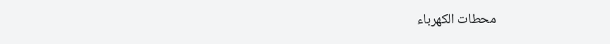محطات الكهرباء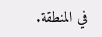في المنطقة.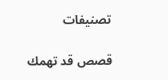تصنيفات

قصص قد تهمك